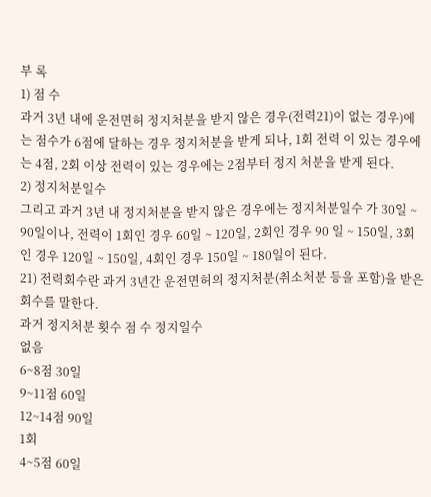부 록
1) 점 수
과거 3년 내에 운전면허 정지처분을 받지 않은 경우(전력21)이 없는 경우)에는 점수가 6점에 달하는 경우 정지처분을 받게 되나, 1회 전력 이 있는 경우에는 4점, 2회 이상 전력이 있는 경우에는 2점부터 정지 처분을 받게 된다.
2) 정지처분일수
그리고 과거 3년 내 정지처분을 받지 않은 경우에는 정지처분일수 가 30일 ~ 90일이나, 전력이 1회인 경우 60일 ~ 120일, 2회인 경우 90 일 ~ 150일, 3회인 경우 120일 ~ 150일, 4회인 경우 150일 ~ 180일이 된다.
21) 전력회수란 과거 3년간 운전면허의 정지처분(취소처분 등을 포함)을 받은 회수를 말한다.
과거 정지처분 횟수 점 수 정지일수
없음
6~8점 30일
9~11점 60일
12~14점 90일
1회
4~5점 60일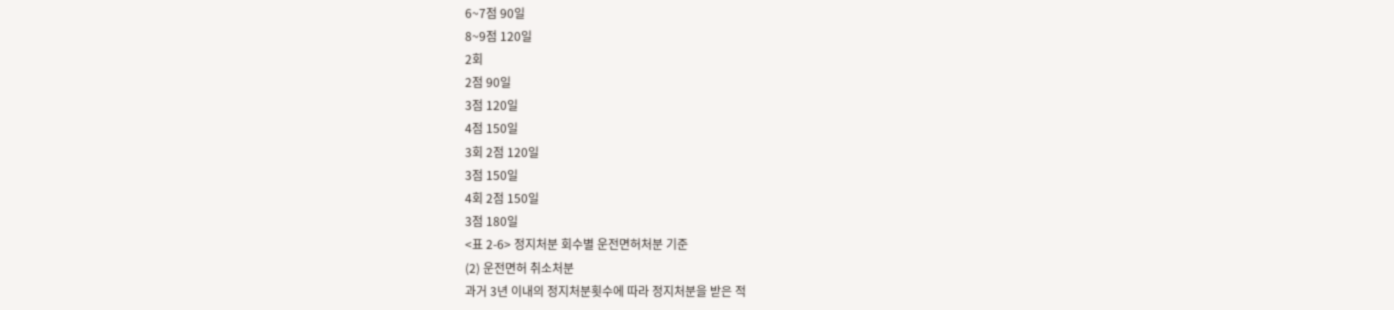6~7점 90일
8~9점 120일
2회
2점 90일
3점 120일
4점 150일
3회 2점 120일
3점 150일
4회 2점 150일
3점 180일
<표 2-6> 정지처분 회수별 운전면허처분 기준
(2) 운전면허 취소처분
과거 3년 이내의 정지처분횟수에 따라 정지처분을 받은 적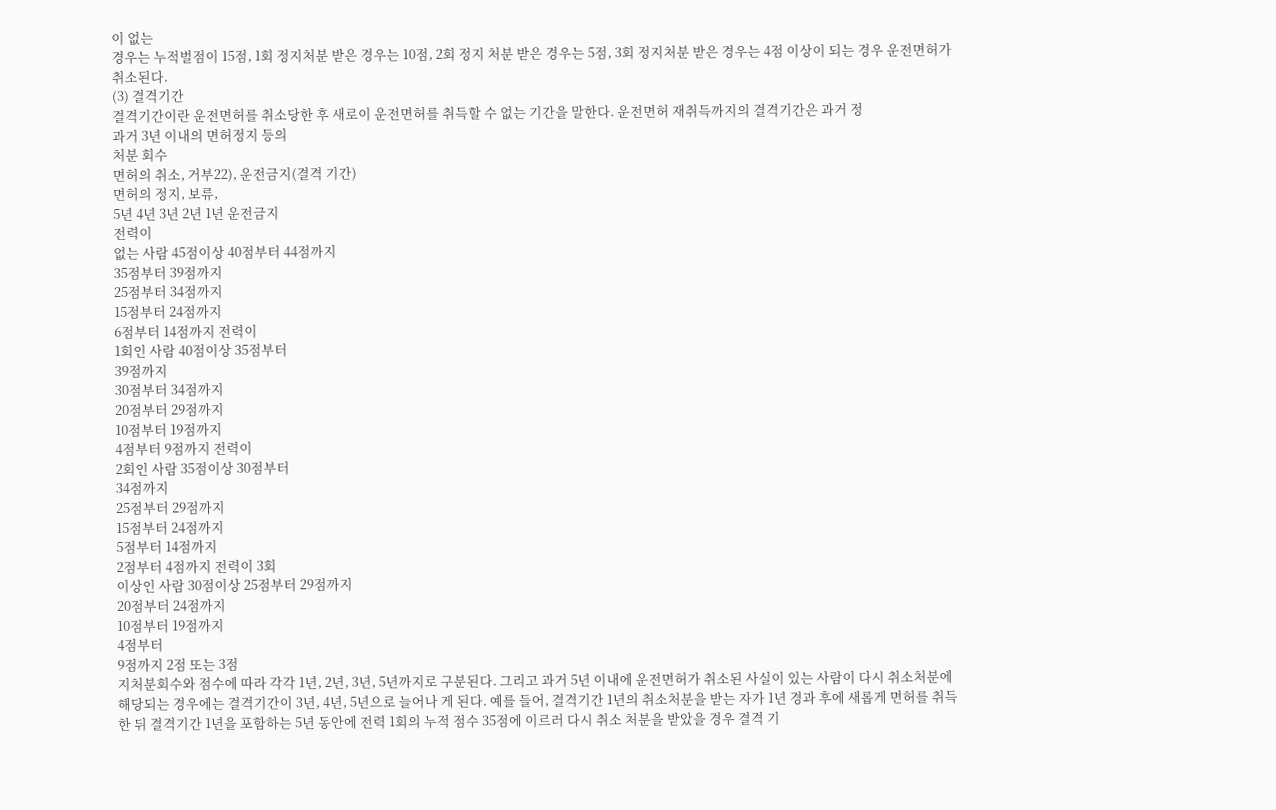이 없는
경우는 누적벌점이 15점, 1회 정지처분 받은 경우는 10점, 2회 정지 처분 받은 경우는 5점, 3회 정지처분 받은 경우는 4점 이상이 되는 경우 운전면허가 취소된다.
(3) 결격기간
결격기간이란 운전면허를 취소당한 후 새로이 운전면허를 취득할 수 없는 기간을 말한다. 운전면허 재취득까지의 결격기간은 과거 정
과거 3년 이내의 면허정지 등의
처분 회수
면허의 취소, 거부22), 운전금지(결격 기간)
면허의 정지, 보류,
5년 4년 3년 2년 1년 운전금지
전력이
없는 사람 45점이상 40점부터 44점까지
35점부터 39점까지
25점부터 34점까지
15점부터 24점까지
6점부터 14점까지 전력이
1회인 사람 40점이상 35점부터
39점까지
30점부터 34점까지
20점부터 29점까지
10점부터 19점까지
4점부터 9점까지 전력이
2회인 사람 35점이상 30점부터
34점까지
25점부터 29점까지
15점부터 24점까지
5점부터 14점까지
2점부터 4점까지 전력이 3회
이상인 사람 30점이상 25점부터 29점까지
20점부터 24점까지
10점부터 19점까지
4점부터
9점까지 2점 또는 3점
지처분회수와 점수에 따라 각각 1년, 2년, 3년, 5년까지로 구분된다. 그리고 과거 5년 이내에 운전면허가 취소된 사실이 있는 사람이 다시 취소처분에 해당되는 경우에는 결격기간이 3년, 4년, 5년으로 늘어나 게 된다. 예를 들어, 결격기간 1년의 취소처분을 받는 자가 1년 경과 후에 새롭게 면허를 취득한 뒤 결격기간 1년을 포함하는 5년 동안에 전력 1회의 누적 점수 35점에 이르러 다시 취소 처분을 받았을 경우 결격 기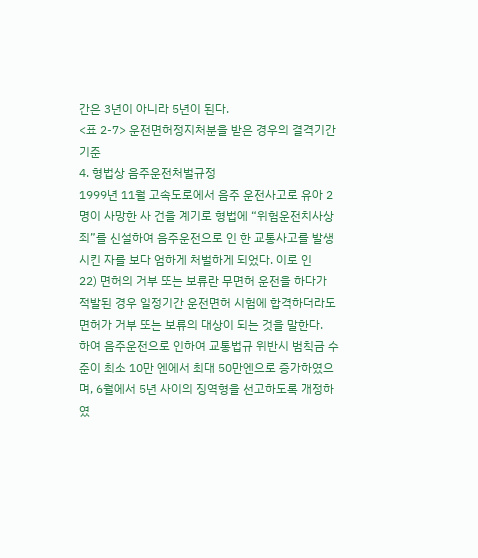간은 3년이 아니라 5년이 된다.
<표 2-7> 운전면허정지처분을 받은 경우의 결격기간 기준
4. 형법상 음주운전처벌규정
1999년 11월 고속도로에서 음주 운전사고로 유아 2명이 사망한 사 건을 계기로 형법에 “위험운전치사상죄”를 신설하여 음주운전으로 인 한 교통사고를 발생시킨 자를 보다 엄하게 처벌하게 되었다. 이로 인
22) 면허의 거부 또는 보류란 무면허 운전을 하다가 적발된 경우 일정기간 운전면허 시험에 합격하더라도 면허가 거부 또는 보류의 대상이 되는 것을 말한다.
하여 음주운전으로 인하여 교통법규 위반시 범칙금 수준이 최소 10만 엔에서 최대 50만엔으로 증가하였으며, 6월에서 5년 사이의 징역형을 선고하도록 개정하였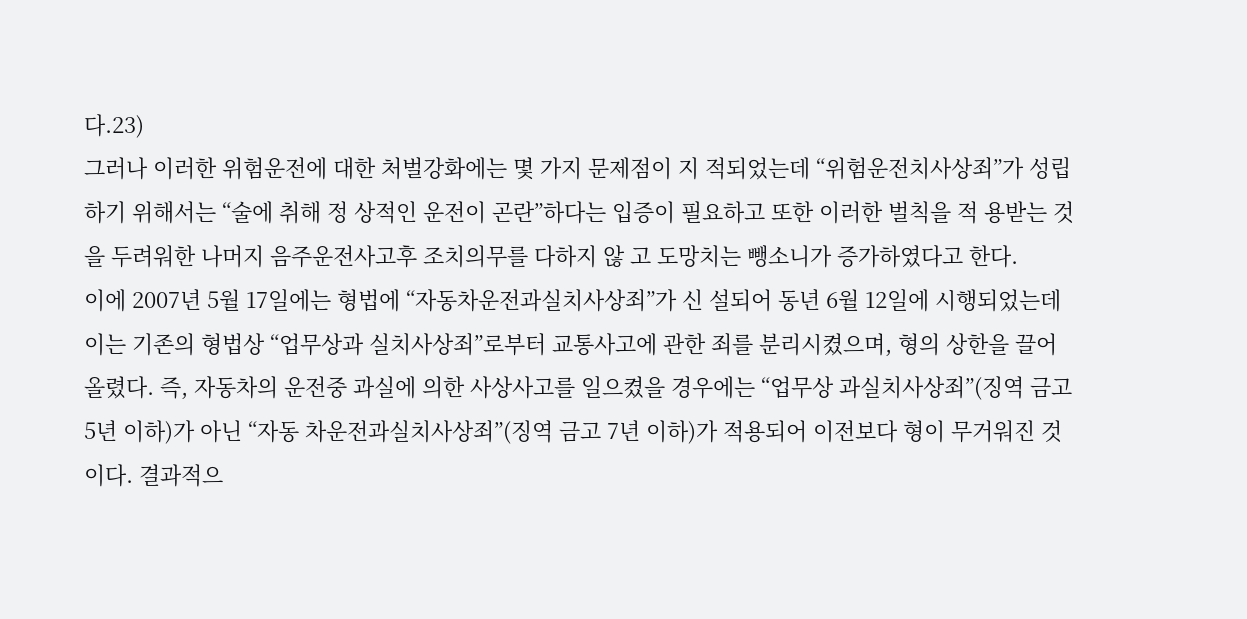다.23)
그러나 이러한 위험운전에 대한 처벌강화에는 몇 가지 문제점이 지 적되었는데 “위험운전치사상죄”가 성립하기 위해서는 “술에 취해 정 상적인 운전이 곤란”하다는 입증이 필요하고 또한 이러한 벌칙을 적 용받는 것을 두려워한 나머지 음주운전사고후 조치의무를 다하지 않 고 도망치는 뺑소니가 증가하였다고 한다.
이에 2007년 5월 17일에는 형법에 “자동차운전과실치사상죄”가 신 설되어 동년 6월 12일에 시행되었는데 이는 기존의 형법상 “업무상과 실치사상죄”로부터 교통사고에 관한 죄를 분리시켰으며, 형의 상한을 끌어올렸다. 즉, 자동차의 운전중 과실에 의한 사상사고를 일으켰을 경우에는 “업무상 과실치사상죄”(징역 금고 5년 이하)가 아닌 “자동 차운전과실치사상죄”(징역 금고 7년 이하)가 적용되어 이전보다 형이 무거워진 것이다. 결과적으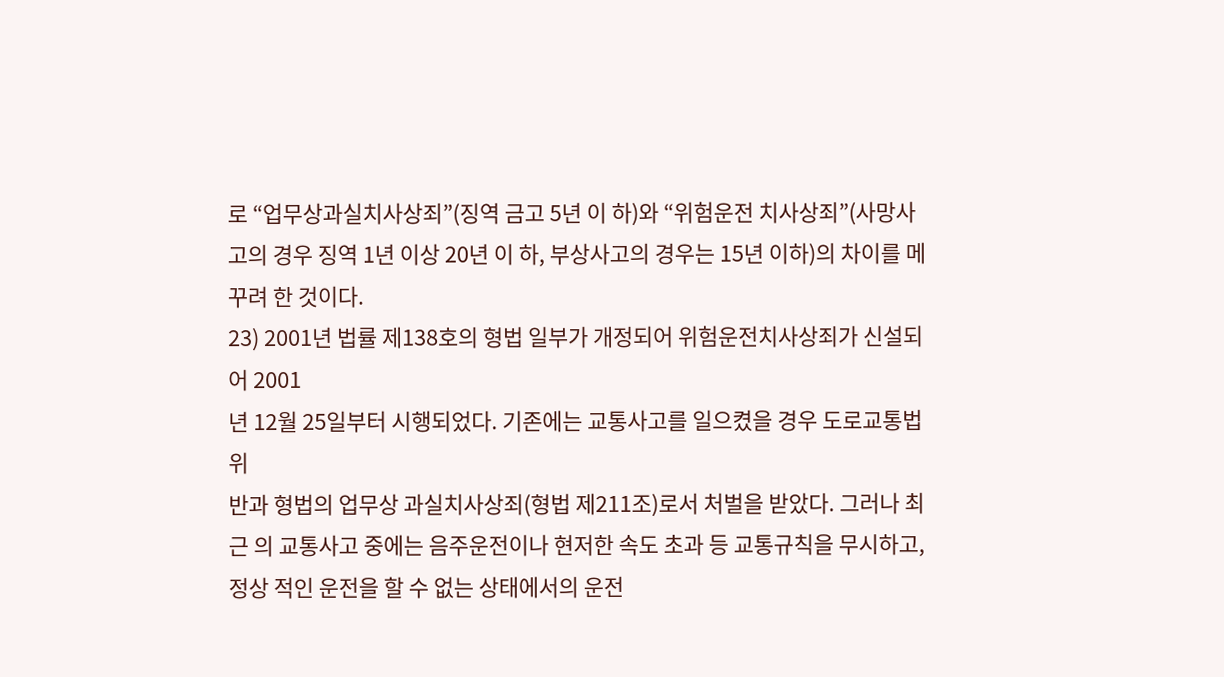로 “업무상과실치사상죄”(징역 금고 5년 이 하)와 “위험운전 치사상죄”(사망사고의 경우 징역 1년 이상 20년 이 하, 부상사고의 경우는 15년 이하)의 차이를 메꾸려 한 것이다.
23) 2001년 법률 제138호의 형법 일부가 개정되어 위험운전치사상죄가 신설되어 2001
년 12월 25일부터 시행되었다. 기존에는 교통사고를 일으켰을 경우 도로교통법 위
반과 형법의 업무상 과실치사상죄(형법 제211조)로서 처벌을 받았다. 그러나 최근 의 교통사고 중에는 음주운전이나 현저한 속도 초과 등 교통규칙을 무시하고, 정상 적인 운전을 할 수 없는 상태에서의 운전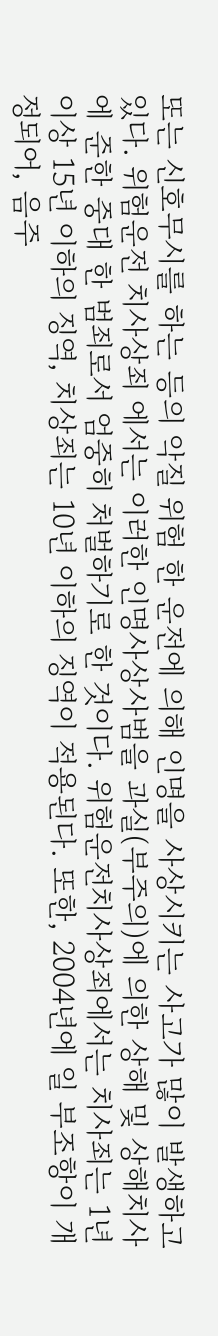또는 신호무시를 하는 등의 악질 위험 한 운전에 의해 인명을 사상시키는 사고가 많이 발생하고 있다. 위험운전 치사상죄 에서는 이러한 인명사상사범을 과실(부주의)에 의한 상해 및 상해치사에 준한 중대 한 범죄로서 엄중히 처벌하기로 한 것이다. 위험운전치사상죄에서는 치사죄는 1년 이상 15년 이하의 징역, 치상죄는 10년 이하의 징역이 적용된다. 또한, 2004년에 일 부조항이 개정되어, 음주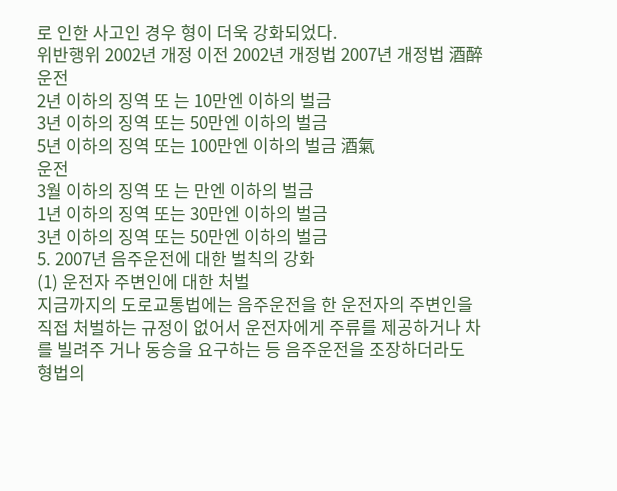로 인한 사고인 경우 형이 더욱 강화되었다.
위반행위 2002년 개정 이전 2002년 개정법 2007년 개정법 酒醉
운전
2년 이하의 징역 또 는 10만엔 이하의 벌금
3년 이하의 징역 또는 50만엔 이하의 벌금
5년 이하의 징역 또는 100만엔 이하의 벌금 酒氣
운전
3월 이하의 징역 또 는 만엔 이하의 벌금
1년 이하의 징역 또는 30만엔 이하의 벌금
3년 이하의 징역 또는 50만엔 이하의 벌금
5. 2007년 음주운전에 대한 벌칙의 강화
(1) 운전자 주변인에 대한 처벌
지금까지의 도로교통법에는 음주운전을 한 운전자의 주변인을 직접 처벌하는 규정이 없어서 운전자에게 주류를 제공하거나 차를 빌려주 거나 동승을 요구하는 등 음주운전을 조장하더라도 형법의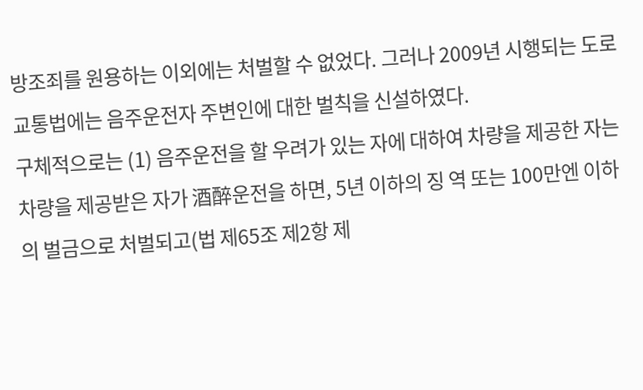방조죄를 원용하는 이외에는 처벌할 수 없었다. 그러나 2009년 시행되는 도로 교통법에는 음주운전자 주변인에 대한 벌칙을 신설하였다.
구체적으로는 (1) 음주운전을 할 우려가 있는 자에 대하여 차량을 제공한 자는 차량을 제공받은 자가 酒醉운전을 하면, 5년 이하의 징 역 또는 100만엔 이하의 벌금으로 처벌되고(법 제65조 제2항 제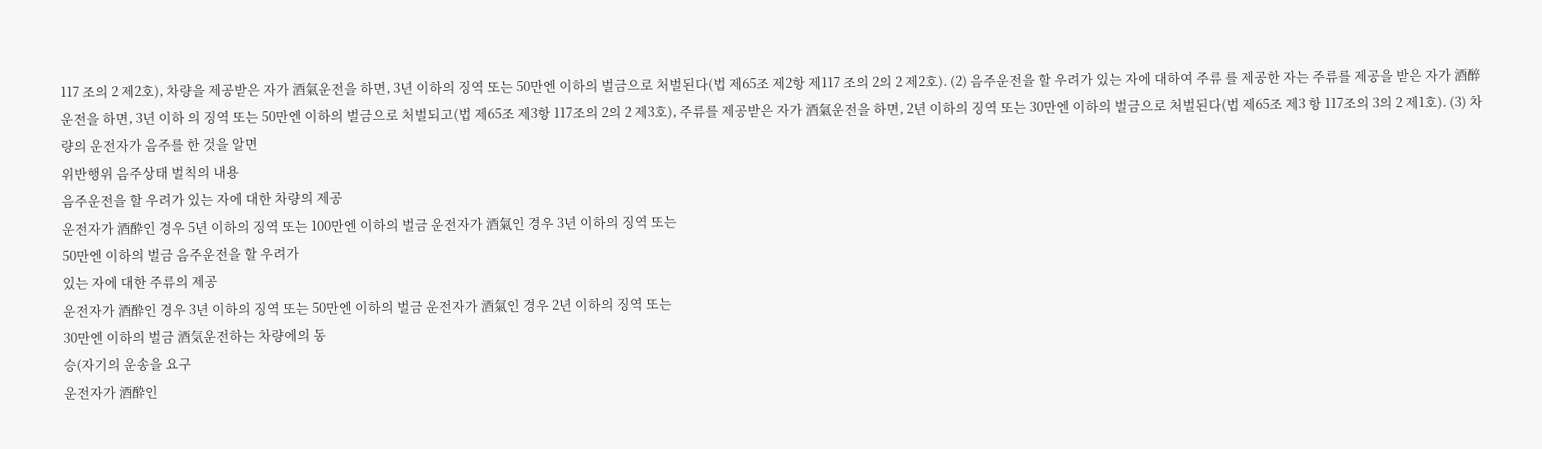117 조의 2 제2호), 차량을 제공받은 자가 酒氣운전을 하면, 3년 이하의 징역 또는 50만엔 이하의 벌금으로 처벌된다(법 제65조 제2항 제117 조의 2의 2 제2호). (2) 음주운전을 할 우려가 있는 자에 대하여 주류 를 제공한 자는 주류를 제공을 받은 자가 酒醉운전을 하면, 3년 이하 의 징역 또는 50만엔 이하의 벌금으로 처벌되고(법 제65조 제3항 117조의 2의 2 제3호), 주류를 제공받은 자가 酒氣운전을 하면, 2년 이하의 징역 또는 30만엔 이하의 벌금으로 처벌된다(법 제65조 제3 항 117조의 3의 2 제1호). (3) 차량의 운전자가 음주를 한 것을 알면
위반행위 음주상태 벌칙의 내용
음주운전을 할 우려가 있는 자에 대한 차량의 제공
운전자가 酒酔인 경우 5년 이하의 징역 또는 100만엔 이하의 벌금 운전자가 酒氣인 경우 3년 이하의 징역 또는
50만엔 이하의 벌금 음주운전을 할 우려가
있는 자에 대한 주류의 제공
운전자가 酒酔인 경우 3년 이하의 징역 또는 50만엔 이하의 벌금 운전자가 酒氣인 경우 2년 이하의 징역 또는
30만엔 이하의 벌금 酒気운전하는 차량에의 동
승(자기의 운송을 요구
운전자가 酒酔인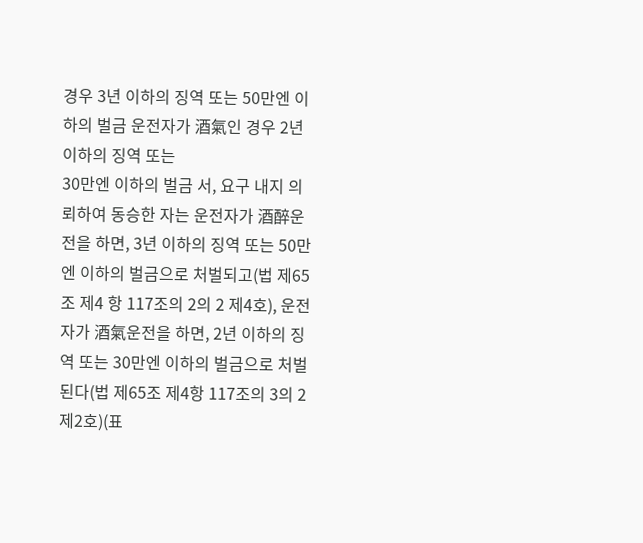경우 3년 이하의 징역 또는 50만엔 이하의 벌금 운전자가 酒氣인 경우 2년 이하의 징역 또는
30만엔 이하의 벌금 서, 요구 내지 의뢰하여 동승한 자는 운전자가 酒醉운전을 하면, 3년 이하의 징역 또는 50만엔 이하의 벌금으로 처벌되고(법 제65조 제4 항 117조의 2의 2 제4호), 운전자가 酒氣운전을 하면, 2년 이하의 징 역 또는 30만엔 이하의 벌금으로 처벌된다(법 제65조 제4항 117조의 3의 2 제2호)(표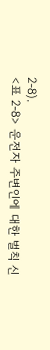2-8).
<표 2-8> 운전자 주변인에 대한 벌칙 신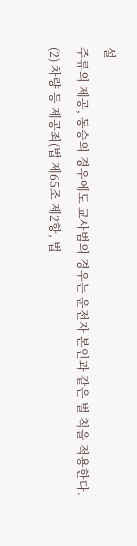설
주류의 제공, 동승의 경우에도 교사범의 경우는 운전자 본인과 같은 벌 칙을 적용한다.
(2) 차량 등 제공죄(법 제65조 제2항, 법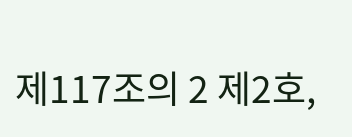제117조의 2 제2호,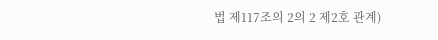법 제117조의 2의 2 제2호 관계)